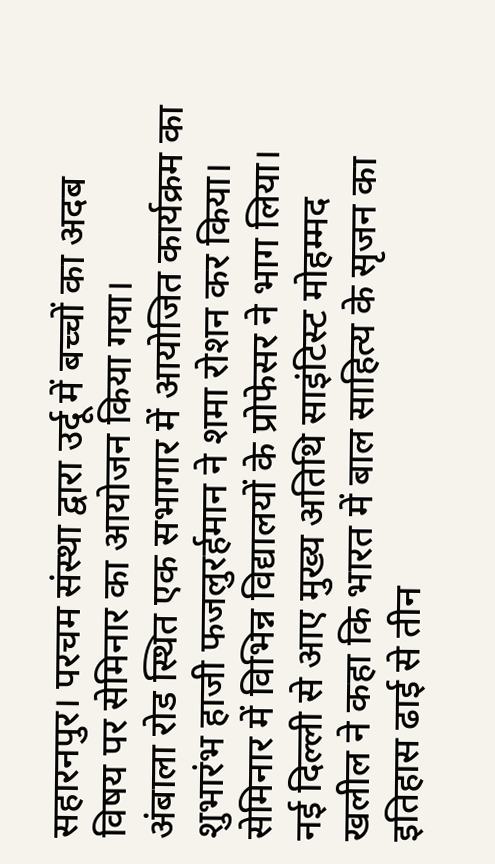सहारनपुर। परचम संस्था द्वारा उर्दू में बच्चों का अदब विषय पर सेमिनार का आयोजन किया गया।
अंबाला रोड स्थित एक सभागार में आयोजित कार्यक्रम का शुभारंभ हाजी फजलुरर्हमान ने शमा रोशन कर किया। सेमिनार में विभिन्न विद्यालयों के प्रोफेसर ने भाग लिया। नई दिल्ली से आए मुख्य अतिथि साइंटिस्ट मोहम्मद खलील ने कहा कि भारत में बाल साहित्य के सृजन का इतिहास ढाई से तीन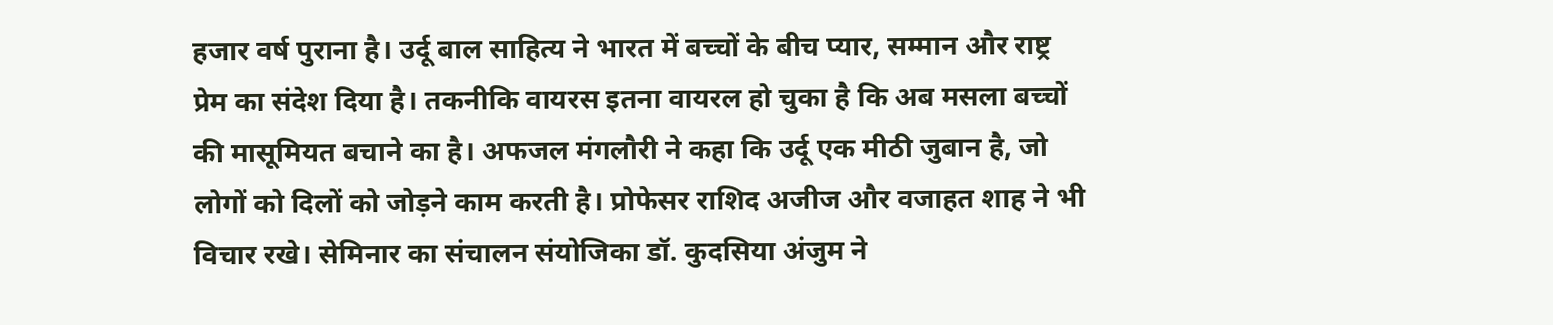हजार वर्ष पुराना है। उर्दू बाल साहित्य ने भारत में बच्चों के बीच प्यार, सम्मान और राष्ट्र प्रेम का संदेश दिया है। तकनीकि वायरस इतना वायरल हो चुका है कि अब मसला बच्चों की मासूमियत बचाने का है। अफजल मंगलौरी ने कहा कि उर्दू एक मीठी जुबान है, जो लोगों को दिलों को जोड़ने काम करती है। प्रोफेसर राशिद अजीज और वजाहत शाह ने भी विचार रखे। सेमिनार का संचालन संयोजिका डॉ. कुदसिया अंजुम ने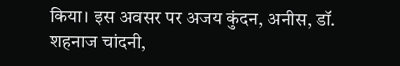किया। इस अवसर पर अजय कुंदन, अनीस, डॉ. शहनाज चांदनी,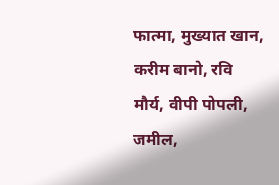फात्मा, मुख्यात खान, करीम बानो, रवि मौर्य, वीपी पोपली, जमील,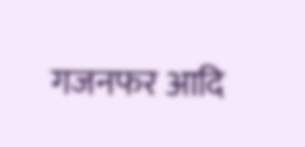गजनफर आदि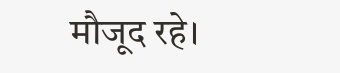मौजूद रहे।